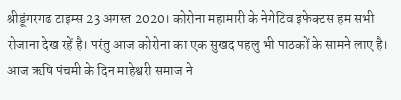श्रीडूंगरगढ टाइम्स 23 अगस्त 2020। कोरोना महामारी के नेगेटिव इफेक्टस हम सभी रोजाना देख रहें है। परंतु आज कोरोना का एक सुखद पहलु भी पाठकों के सामने लाए है। आज ऋषि पंचमी के दिन माहेश्वरी समाज ने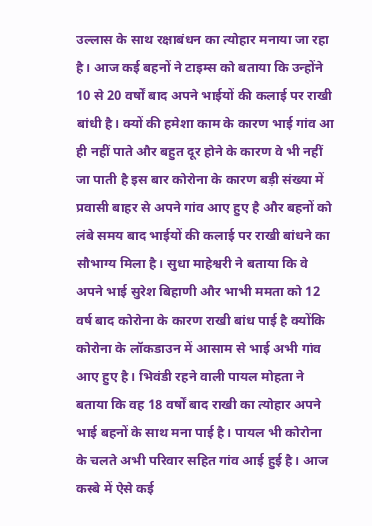उल्लास के साथ रक्षाबंधन का त्योहार मनाया जा रहा है। आज कई बहनों ने टाइम्स को बताया कि उन्होंने 10 से 20 वर्षों बाद अपने भाईयों की कलाई पर राखी बांधी है। क्यों की हमेशा काम के कारण भाई गांव आ ही नहीं पाते और बहुत दूर होने के कारण वे भी नहीं जा पाती है इस बार कोरोना के कारण बड़ी संख्या में प्रवासी बाहर से अपने गांव आए हुए है और बहनों को लंबे समय बाद भाईयों की कलाई पर राखी बांधने का सौभाग्य मिला है। सुधा माहेश्वरी ने बताया कि वे अपने भाई सुरेश बिहाणी और भाभी ममता को 12 वर्ष बाद कोरोना के कारण राखी बांध पाई है क्योंकि कोरोना के लॉकडाउन में आसाम से भाई अभी गांव आए हुए है। भिवंडी रहने वाली पायल मोहता ने बताया कि वह 18 वर्षों बाद राखी का त्योहार अपने भाई बहनों के साथ मना पाई है। पायल भी कोरोना के चलते अभी परिवार सहित गांव आई हुई है। आज कस्बे में ऐसे कई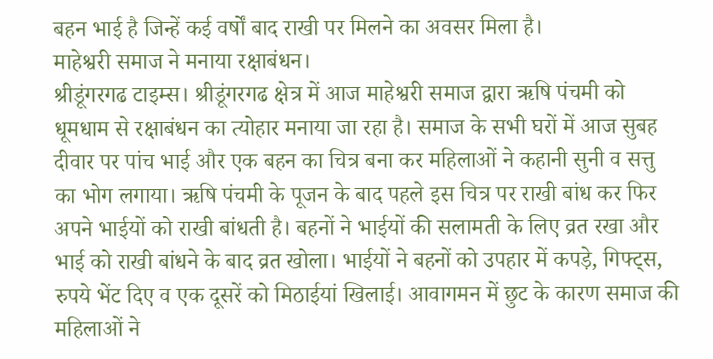बहन भाई है जिन्हें कई वर्षों बाद राखी पर मिलने का अवसर मिला है।
माहेश्वरी समाज ने मनाया रक्षाबंधन।
श्रीडूंगरगढ टाइम्स। श्रीडूंगरगढ क्षेत्र में आज माहेश्वरी समाज द्वारा ऋषि पंचमी को धूमधाम से रक्षाबंधन का त्योहार मनाया जा रहा है। समाज के सभी घरों में आज सुबह दीवार पर पांच भाई और एक बहन का चित्र बना कर महिलाओं ने कहानी सुनी व सत्तु का भोग लगाया। ऋषि पंचमी के पूजन के बाद पहले इस चित्र पर राखी बांध कर फिर अपने भाईयों को राखी बांधती है। बहनों ने भाईयों की सलामती के लिए व्रत रखा और भाई को राखी बांधने के बाद व्रत खोला। भाईयों ने बहनों को उपहार में कपड़े, गिफ्ट्स, रुपये भेंट दिए व एक दूसरें को मिठाईयां खिलाई। आवागमन में छुट के कारण समाज की महिलाओं ने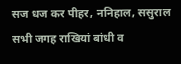सज धज कर पीहर, ननिहाल, ससुराल सभी जगह राखियां बांधी व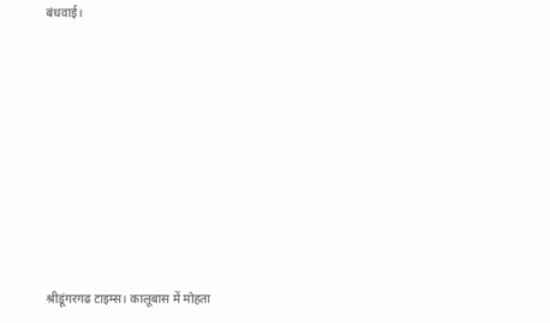बंधवाई।









श्रीडूंगरगढ टाइम्स। कालूबास में मोहता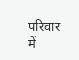परिवार में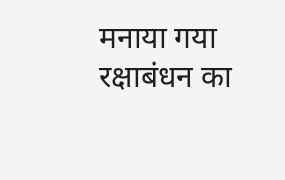मनाया गया रक्षाबंधन का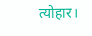त्योहार।